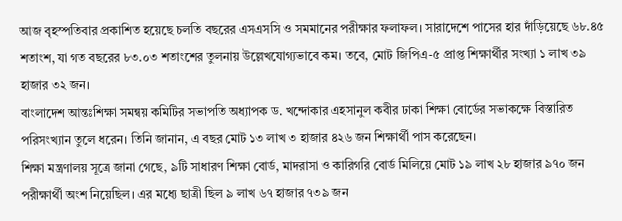আজ বৃহস্পতিবার প্রকাশিত হয়েছে চলতি বছরের এসএসসি ও সমমানের পরীক্ষার ফলাফল। সারাদেশে পাসের হার দাঁড়িয়েছে ৬৮.৪৫ শতাংশ, যা গত বছরের ৮৩.০৩ শতাংশের তুলনায় উল্লেখযোগ্যভাবে কম। তবে, মোট জিপিএ-৫ প্রাপ্ত শিক্ষার্থীর সংখ্যা ১ লাখ ৩৯ হাজার ৩২ জন।
বাংলাদেশ আন্তঃশিক্ষা সমন্বয় কমিটির সভাপতি অধ্যাপক ড. খন্দোকার এহসানুল কবীর ঢাকা শিক্ষা বোর্ডের সভাকক্ষে বিস্তারিত পরিসংখ্যান তুলে ধরেন। তিনি জানান, এ বছর মোট ১৩ লাখ ৩ হাজার ৪২৬ জন শিক্ষার্থী পাস করেছেন।
শিক্ষা মন্ত্রণালয় সূত্রে জানা গেছে, ৯টি সাধারণ শিক্ষা বোর্ড, মাদরাসা ও কারিগরি বোর্ড মিলিয়ে মোট ১৯ লাখ ২৮ হাজার ৯৭০ জন পরীক্ষার্থী অংশ নিয়েছিল। এর মধ্যে ছাত্রী ছিল ৯ লাখ ৬৭ হাজার ৭৩৯ জন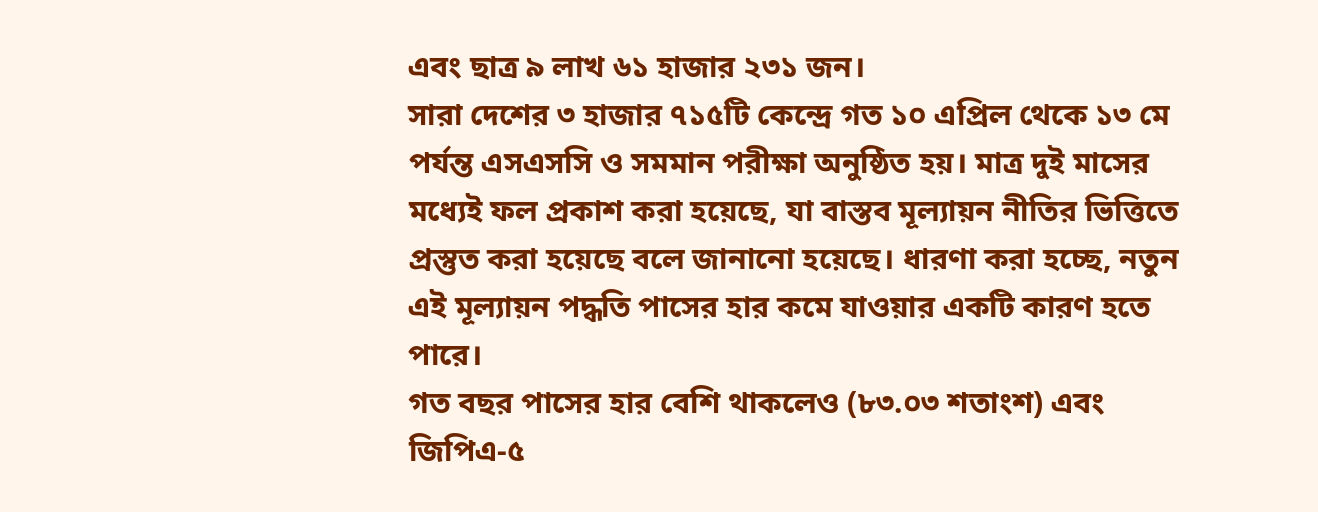এবং ছাত্র ৯ লাখ ৬১ হাজার ২৩১ জন।
সারা দেশের ৩ হাজার ৭১৫টি কেন্দ্রে গত ১০ এপ্রিল থেকে ১৩ মে পর্যন্ত এসএসসি ও সমমান পরীক্ষা অনুষ্ঠিত হয়। মাত্র দুই মাসের মধ্যেই ফল প্রকাশ করা হয়েছে, যা বাস্তব মূল্যায়ন নীতির ভিত্তিতে প্রস্তুত করা হয়েছে বলে জানানো হয়েছে। ধারণা করা হচ্ছে, নতুন এই মূল্যায়ন পদ্ধতি পাসের হার কমে যাওয়ার একটি কারণ হতে পারে।
গত বছর পাসের হার বেশি থাকলেও (৮৩.০৩ শতাংশ) এবং জিপিএ-৫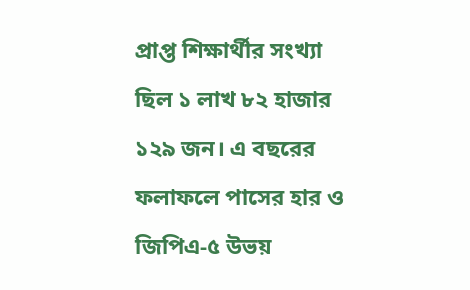প্রাপ্ত শিক্ষার্থীর সংখ্যা ছিল ১ লাখ ৮২ হাজার ১২৯ জন। এ বছরের ফলাফলে পাসের হার ও জিপিএ-৫ উভয়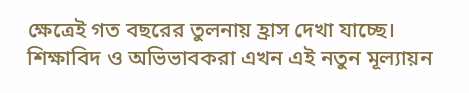ক্ষেত্রেই গত বছরের তুলনায় হ্রাস দেখা যাচ্ছে। শিক্ষাবিদ ও অভিভাবকরা এখন এই নতুন মূল্যায়ন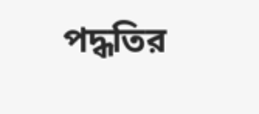পদ্ধতির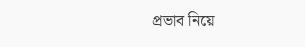প্রভাব নিয়ে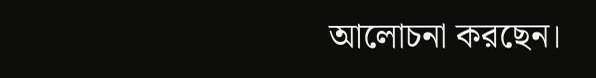আলোচনা করছেন।